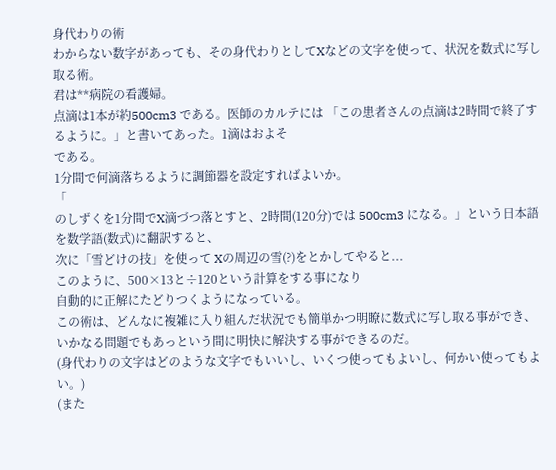身代わりの術
わからない数字があっても、その身代わりとしてXなどの文字を使って、状況を数式に写し取る術。
君は**病院の看護婦。
点滴は1本が約500cm3 である。医師のカルテには 「この患者さんの点滴は2時間で終了するように。」と書いてあった。1滴はおよそ
である。
1分間で何滴落ちるように調節器を設定すればよいか。
「
のしずくを1分間でX滴づつ落とすと、2時間(120分)では 500cm3 になる。」という日本語を数学語(数式)に翻訳すると、
次に「雪どけの技」を使って Xの周辺の雪(?)をとかしてやると...
このように、500×13と÷120という計算をする事になり
自動的に正解にたどりつくようになっている。
この術は、どんなに複雑に入り組んだ状況でも簡単かつ明瞭に数式に写し取る事ができ、
いかなる問題でもあっという間に明快に解決する事ができるのだ。
(身代わりの文字はどのような文字でもいいし、いくつ使ってもよいし、何かい使ってもよい。)
(また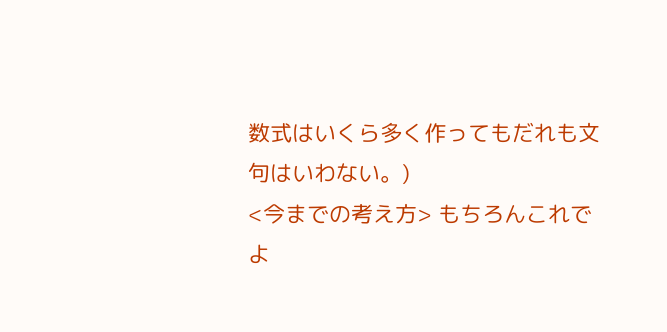数式はいくら多く作ってもだれも文句はいわない。)
<今までの考え方> もちろんこれでよ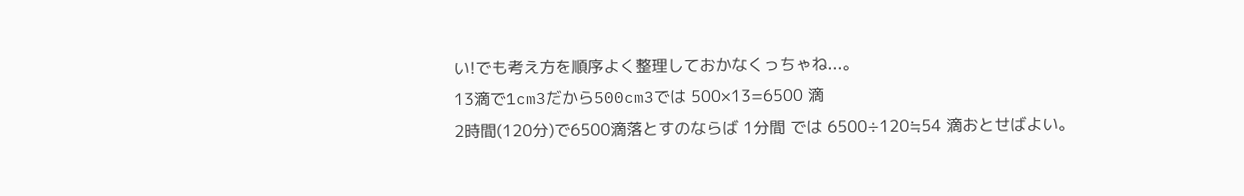い!でも考え方を順序よく整理しておかなくっちゃね...。
13滴で1cm3だから500cm3では 500×13=6500 滴
2時間(120分)で6500滴落とすのならば 1分間 では 6500÷120≒54 滴おとせばよい。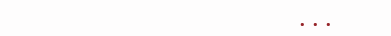...